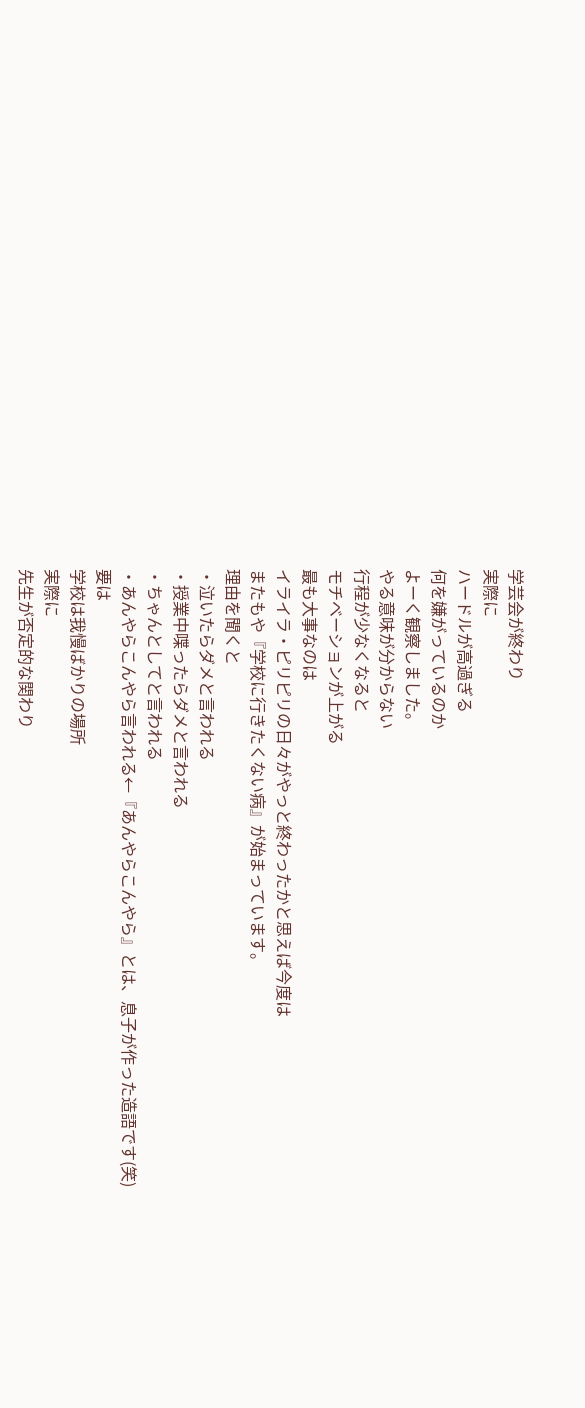学芸会が終わり
実際に
ハードルが高過ぎる
何を嫌がっているのか
よーく観察しました。
やる意味が分からない
行程が少なくなると
モチベーションが上がる
最も大事なのは
イライラ・ピリピリの日々がやっと終わったかと思えば今度は
またもや『学校に行きたくない病』が始まっています。
理由を聞くと
・泣いたらダメと言われる
・授業中喋ったらダメと言われる
・ちゃんとしてと言われる
・あんやらこんやら言われる←『あんやらこんやら』とは、息子が作った造語です(笑)
要は
学校は我慢ばかりの場所
実際に
先生が否定的な関わり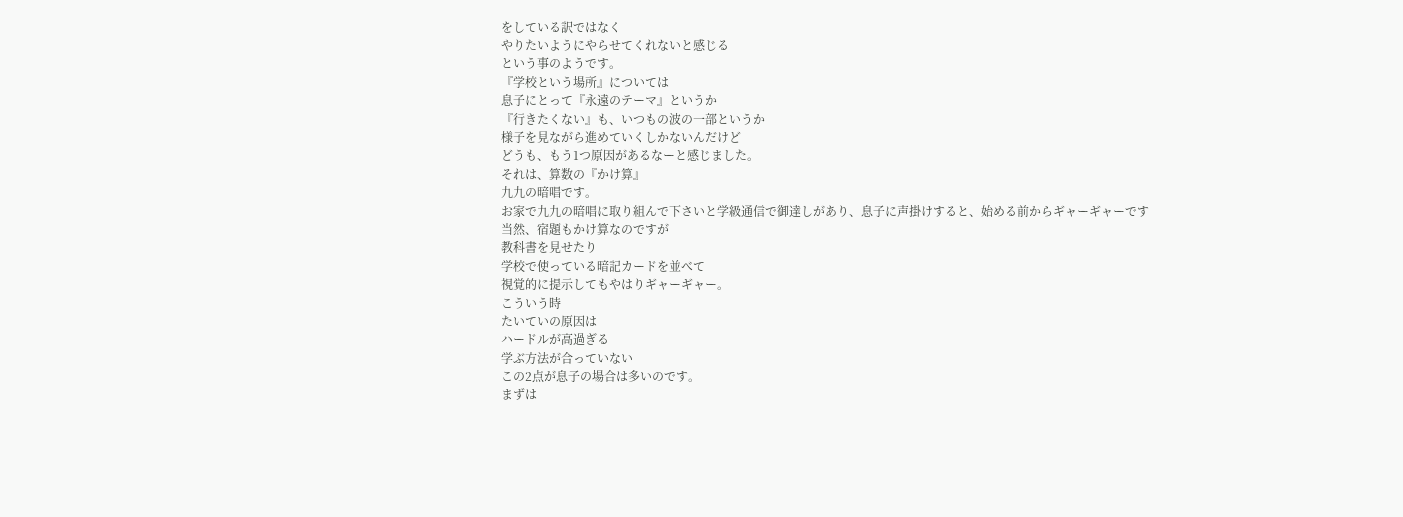をしている訳ではなく
やりたいようにやらせてくれないと感じる
という事のようです。
『学校という場所』については
息子にとって『永遠のテーマ』というか
『行きたくない』も、いつもの波の一部というか
様子を見ながら進めていくしかないんだけど
どうも、もう1つ原因があるなーと感じました。
それは、算数の『かけ算』
九九の暗唱です。
お家で九九の暗唱に取り組んで下さいと学級通信で御達しがあり、息子に声掛けすると、始める前からギャーギャーです
当然、宿題もかけ算なのですが
教科書を見せたり
学校で使っている暗記カードを並べて
視覚的に提示してもやはりギャーギャー。
こういう時
たいていの原因は
ハードルが高過ぎる
学ぶ方法が合っていない
この2点が息子の場合は多いのです。
まずは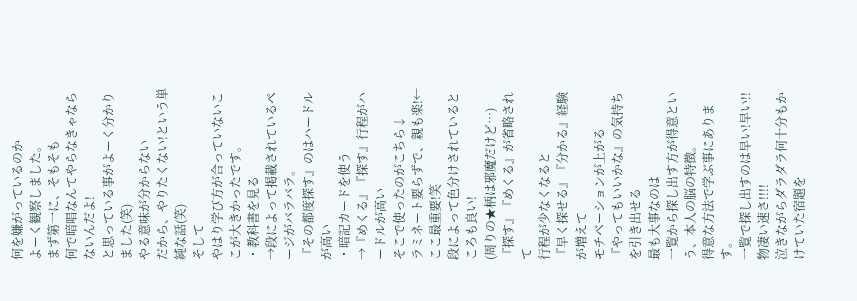何を嫌がっているのか
よーく観察しました。
まず第一に、そもそも
何で暗唱なんてやらなきゃならないんだよ!
と思っている事がよーく分かりました(笑)
やる意味が分からない
だから、やりたくない!という単純な話(笑)
そして
やはり学び方が合っていないここが大きかったです。
・教科書を見る
→段によって掲載されているページがバラバラ。
『その都度探す』のはハードルが高い
・暗記カードを使う
→『めくる』『探す』行程がハードルが高い
そこで使ったのがこちら↓
ラミネート要らずで、親も楽!←ここ最重要!笑
段によって色分けされているところも良い!
(周りの★柄は邪魔だけど…)
『探す』『めくる』が省略されて
行程が少なくなると
『早く探せる』『分かる』経験が増えて
モチベーションが上がる
『やってもいいかな』の気持ちを引き出せる
最も大事なのは
一覧から探し出す方が得意という、本人の脳の特徴。
得意な方法で学ぶ事にあります。
一覧で探し出すのは早い!早い!!
物凄い速さ!!!!
泣きながらダラダラ何十分もかけていた宿題を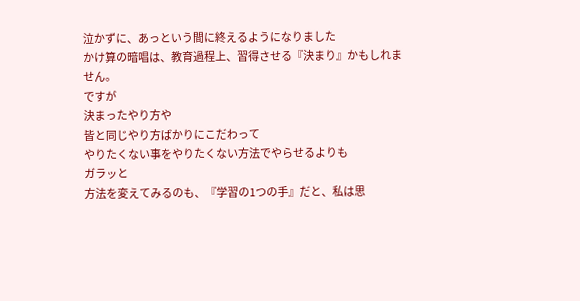泣かずに、あっという間に終えるようになりました
かけ算の暗唱は、教育過程上、習得させる『決まり』かもしれません。
ですが
決まったやり方や
皆と同じやり方ばかりにこだわって
やりたくない事をやりたくない方法でやらせるよりも
ガラッと
方法を変えてみるのも、『学習の1つの手』だと、私は思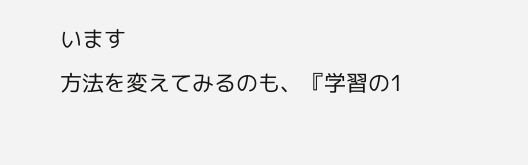います
方法を変えてみるのも、『学習の1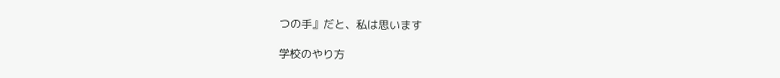つの手』だと、私は思います

学校のやり方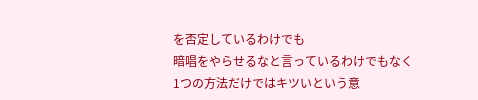を否定しているわけでも
暗唱をやらせるなと言っているわけでもなく
1つの方法だけではキツいという意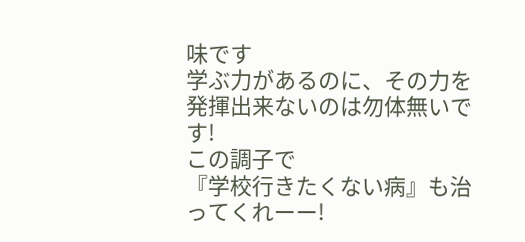味です
学ぶ力があるのに、その力を発揮出来ないのは勿体無いです!
この調子で
『学校行きたくない病』も治ってくれーー!